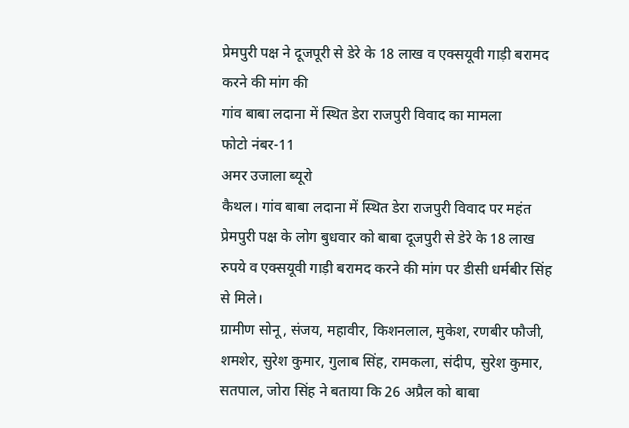प्रेमपुरी पक्ष ने दूजपूरी से डेरे के 18 लाख व एक्सयूवी गाड़ी बरामद करने की मांग की
गांव बाबा लदाना में स्थित डेरा राजपुरी विवाद का मामला
फोटो नंबर-11
अमर उजाला ब्यूरो
कैथल। गांव बाबा लदाना में स्थित डेरा राजपुरी विवाद पर महंत प्रेमपुरी पक्ष के लोग बुधवार को बाबा दूजपुरी से डेरे के 18 लाख रुपये व एक्सयूवी गाड़ी बरामद करने की मांग पर डीसी धर्मबीर सिंह से मिले।
ग्रामीण सोनू, संजय, महावीर, किशनलाल, मुकेश, रणबीर फौजी, शमशेर, सुरेश कुमार, गुलाब सिंह, रामकला, संदीप, सुरेश कुमार, सतपाल, जोरा सिंह ने बताया कि 26 अप्रैल को बाबा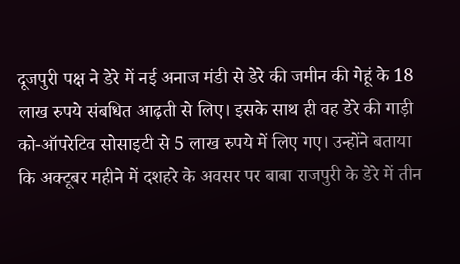दूजपुरी पक्ष ने डेरे में नई अनाज मंडी से डेरे की जमीन की गेहूं के 18 लाख रुपये संबधित आढ़ती से लिए। इसके साथ ही वह डेरे की गाड़ी को-ऑपरेटिव सोसाइटी से 5 लाख रुपये में लिए गए। उन्होंने बताया कि अक्टूबर महीने में दशहरे के अवसर पर बाबा राजपुरी के डेरे में तीन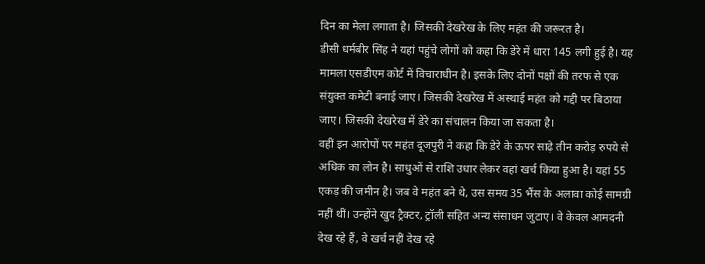दिन का मेला लगाता है। जिसकी देखरेख के लिए महंत की जरूरत है।
डीसी धर्मबीर सिंह ने यहां पहुंचे लोगों को कहा कि डेरे में धारा 145 लगी हुई है। यह मामला एसडीएम कोर्ट में विचाराधीन है। इसके लिए दोनों पक्षों की तरफ से एक संयुक्त कमेटी बनाई जाए। जिसकी देखरेख में अस्थाई महंत को गद्दी पर बिठाया जाए। जिसकी देखरेख में डेरे का संचालन किया जा सकता है।
वहीं इन आरोपों पर महंत दूजपुरी ने कहा कि डेरे के ऊपर साढ़े तीन करोड़ रुपये से अधिक का लोन है। साधुओं से राशि उधार लेकर वहां खर्च किया हुआ है। यहां 55 एकड़ की जमीन है। जब वे महंत बने थे, उस समय 35 भैंस के अलावा कोई सामग्री नहीं थीं। उन्होंने खुद ट्रैक्टर, ट्रॉली सहित अन्य संसाधन जुटाए। वे केवल आमदनी देख रहे हैं, वे खर्च नहीं देख रहे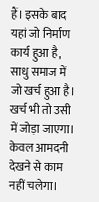हैं। इसके बाद यहां जो निर्माण कार्य हुआ है, साधु समाज में जो खर्च हुआ है। खर्च भी तो उसी में जोड़ा जाएगा। केवल आमदनी देखने से काम नहीं चलेगा।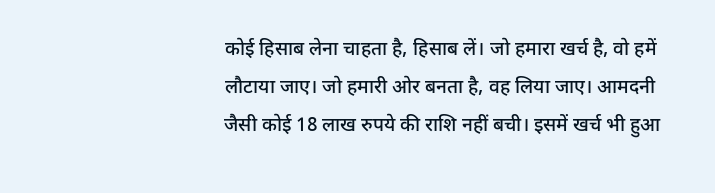कोई हिसाब लेना चाहता है, हिसाब लें। जो हमारा खर्च है, वो हमें लौटाया जाए। जो हमारी ओर बनता है, वह लिया जाए। आमदनी जैसी कोई 18 लाख रुपये की राशि नहीं बची। इसमें खर्च भी हुआ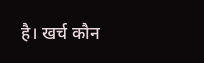है। खर्च कौन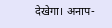देखेगा। अनाप-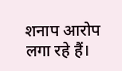शनाप आरोप लगा रहे हैं।